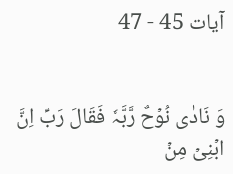آیات 45 - 47


وَ نَادٰی نُوۡحٌ رَّبَّہٗ فَقَالَ رَبِّ اِنَّ ابۡنِیۡ مِنۡ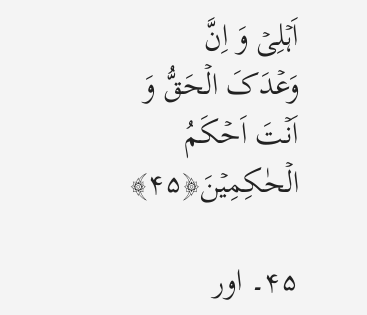اَہۡلِیۡ وَ اِنَّ وَعۡدَکَ الۡحَقُّ وَ اَنۡتَ اَحۡکَمُ الۡحٰکِمِیۡنَ﴿۴۵﴾

۴۵۔ اور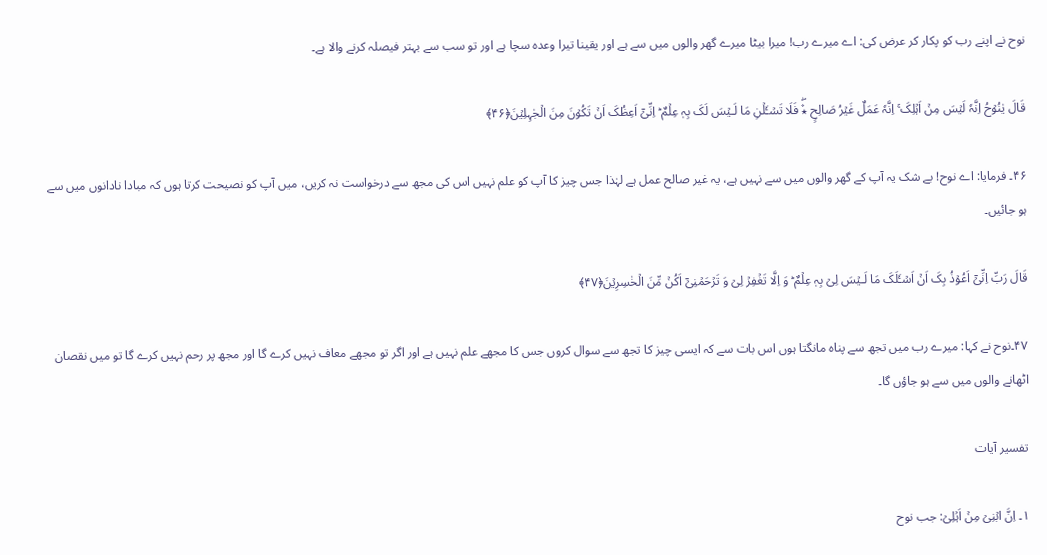نوح نے اپنے رب کو پکار کر عرض کی: اے میرے رب! میرا بیٹا میرے گھر والوں میں سے ہے اور یقینا تیرا وعدہ سچا ہے اور تو سب سے بہتر فیصلہ کرنے والا ہے۔

قَالَ یٰنُوۡحُ اِنَّہٗ لَیۡسَ مِنۡ اَہۡلِکَ ۚ اِنَّہٗ عَمَلٌ غَیۡرُ صَالِحٍ ٭۫ۖ فَلَا تَسۡـَٔلۡنِ مَا لَـیۡسَ لَکَ بِہٖ عِلۡمٌ ؕ اِنِّیۡۤ اَعِظُکَ اَنۡ تَکُوۡنَ مِنَ الۡجٰہِلِیۡنَ﴿۴۶﴾

۴۶۔ فرمایا: اے نوح! بے شک یہ آپ کے گھر والوں میں سے نہیں ہے، یہ غیر صالح عمل ہے لہٰذا جس چیز کا آپ کو علم نہیں اس کی مجھ سے درخواست نہ کریں، میں آپ کو نصیحت کرتا ہوں کہ مبادا نادانوں میں سے ہو جائیں۔

قَالَ رَبِّ اِنِّیۡۤ اَعُوۡذُ بِکَ اَنۡ اَسۡـَٔلَکَ مَا لَـیۡسَ لِیۡ بِہٖ عِلۡمٌ ؕ وَ اِلَّا تَغۡفِرۡ لِیۡ وَ تَرۡحَمۡنِیۡۤ اَکُنۡ مِّنَ الۡخٰسِرِیۡنَ﴿۴۷﴾

۴۷۔نوح نے کہا: میرے رب میں تجھ سے پناہ مانگتا ہوں اس بات سے کہ ایسی چیز کا تجھ سے سوال کروں جس کا مجھے علم نہیں ہے اور اگر تو مجھے معاف نہیں کرے گا اور مجھ پر رحم نہیں کرے گا تو میں نقصان اٹھانے والوں میں سے ہو جاؤں گا۔

تفسیر آیات

۱۔ اِنَّ ابۡنِیۡ مِنۡ اَہۡلِیۡ: جب نوح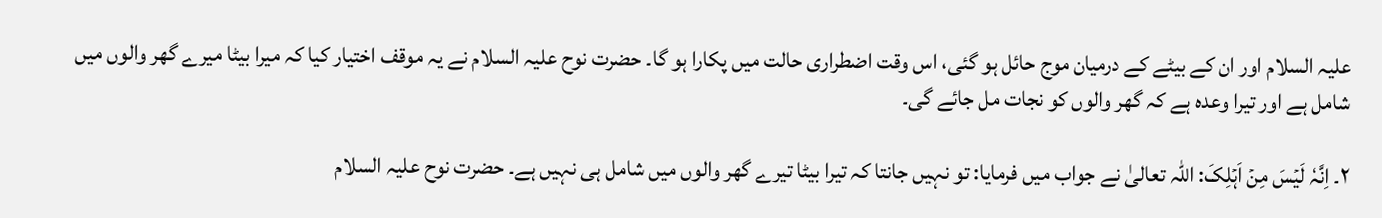علیہ السلام اور ان کے بیٹے کے درمیان موج حائل ہو گئی، اس وقت اضطراری حالت میں پکارا ہو گا۔ حضرت نوح علیہ السلام نے یہ موقف اختیار کیا کہ میرا بیٹا میرے گھر والوں میں شامل ہے اور تیرا وعدہ ہے کہ گھر والوں کو نجات مل جائے گی۔

۲۔ اِنَّہٗ لَیۡسَ مِنۡ اَہۡلِکَ: اللہ تعالیٰ نے جواب میں فرمایا: تو نہیں جانتا کہ تیرا بیٹا تیرے گھر والوں میں شامل ہی نہیں ہے۔ حضرت نوح علیہ السلام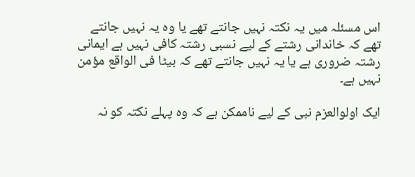اس مسئلہ میں یہ نکتہ نہیں جانتے تھے یا وہ یہ نہیں جانتے تھے کہ خاندانی رشتے کے لیے نسبی رشتہ کافی نہیں ہے ایمانی رشتہ ضروری ہے یا یہ نہیں جانتے تھے کہ بیٹا فی الواقع مؤمن نہیں ہے۔

ایک اولوالعزم نبی کے لیے ناممکن ہے کہ وہ پہلے نکتہ کو نہ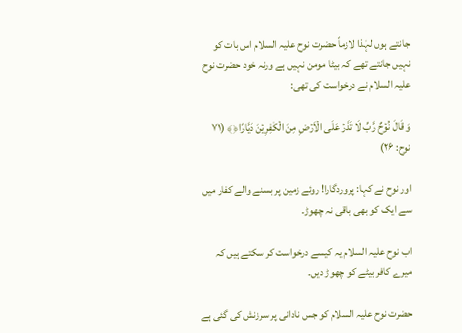جانتے ہوں لہٰذا لازماً حضرت نوح علیہ السلام اس بات کو نہیں جانتے تھے کہ بیٹا مومن نہیں ہے ورنہ خود حضرت نوح علیہ السلام نے درخواست کی تھی:

وَ قَالَ نُوۡحٌ رَّبِّ لَا تَذَرۡ عَلَی الۡاَرۡضِ مِنَ الۡکٰفِرِیۡنَ دَیَّارًا﴿﴾ (۷۱ نوح: ۲۶)

اور نوح نے کہا: پروردگارا! روئے زمین پر بسنے والے کفار میں سے ایک کو بھی باقی نہ چھوڑ۔

اب نوح علیہ السلام یہ کیسے درخواست کر سکتے ہیں کہ میرے کافر بیٹے کو چھوڑ دیں۔

حضرت نوح علیہ السلام کو جس نادانی پر سرزنش کی گئی ہے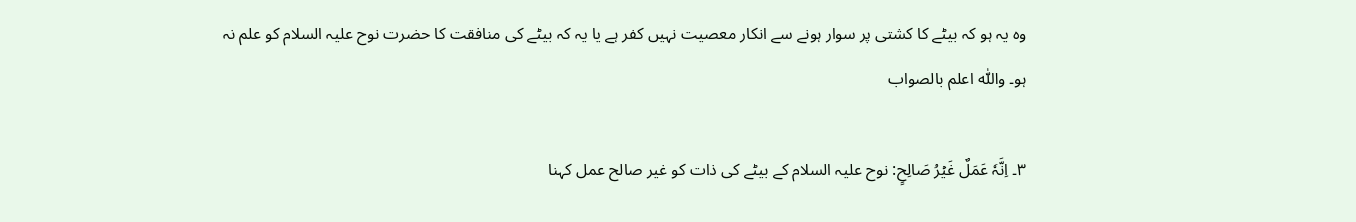وہ یہ ہو کہ بیٹے کا کشتی پر سوار ہونے سے انکار معصیت نہیں کفر ہے یا یہ کہ بیٹے کی منافقت کا حضرت نوح علیہ السلام کو علم نہ ہو۔ واللّٰہ اعلم بالصواب

۳۔ اِنَّہٗ عَمَلٌ غَیۡرُ صَالِحٍ: نوح علیہ السلام کے بیٹے کی ذات کو غیر صالح عمل کہنا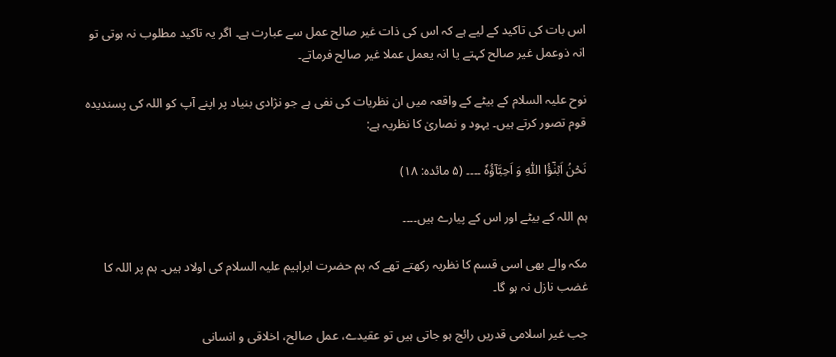اس بات کی تاکید کے لیے ہے کہ اس کی ذات غیر صالح عمل سے عبارت ہے۔ اگر یہ تاکید مطلوب نہ ہوتی تو انہ ذوعمل غیر صالح کہتے یا انہ یعمل عملا غیر صالح فرماتے۔

نوح علیہ السلام کے بیٹے کے واقعہ میں ان نظریات کی نفی ہے جو نژادی بنیاد پر اپنے آپ کو اللہ کی پسندیدہ قوم تصور کرتے ہیں۔ یہود و نصاریٰ کا نظریہ ہے:

نَحۡنُ اَبۡنٰٓؤُا اللّٰہِ وَ اَحِبَّآؤُہٗ ۔۔۔۔ (۵ مائدہ: ۱۸)

ہم اللہ کے بیٹے اور اس کے پیارے ہیں۔۔۔۔

مکہ والے بھی اسی قسم کا نظریہ رکھتے تھے کہ ہم حضرت ابراہیم علیہ السلام کی اولاد ہیں۔ ہم پر اللہ کا غضب نازل نہ ہو گا۔

جب غیر اسلامی قدریں رائج ہو جاتی ہیں تو عقیدے، عمل صالح، اخلاقی و انسانی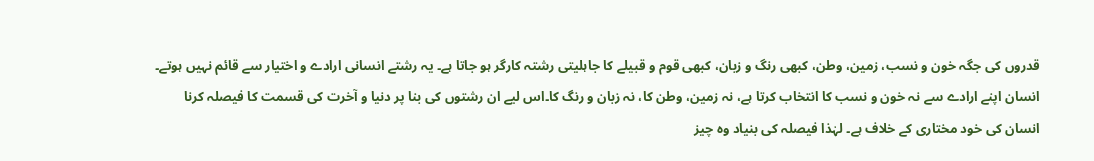قدروں کی جگہ خون و نسب، زمین، وطن، کبھی رنگ و زبان، کبھی قوم و قبیلے کا جاہلیتی رشتہ کارگر ہو جاتا ہے۔ یہ رشتے انسانی ارادے و اختیار سے قائم نہیں ہوتے۔ انسان اپنے ارادے سے نہ خون و نسب کا انتخاب کرتا ہے، نہ زمین، وطن کا، نہ زبان و رنگ کا۔اس لیے ان رشتوں کی بنا پر دنیا و آخرت کی قسمت کا فیصلہ کرنا انسان کی خود مختاری کے خلاف ہے۔ لہٰذا فیصلہ کی بنیاد وہ چیز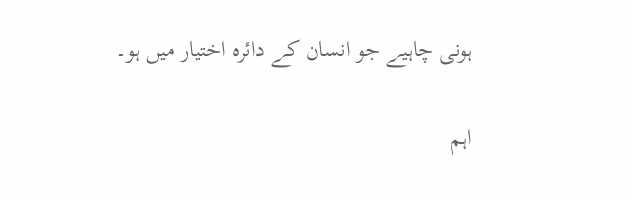ہونی چاہیے جو انسان کے دائرہ اختیار میں ہو۔

اہم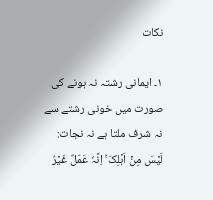نکات

۱۔ ایمانی رشتہ نہ ہونے کی صورت میں خونی رشتے سے نہ شرف ملتا ہے نہ نجات: لَیۡسَ مِنۡ اَہۡلِکَ ۚ اِنَّہٗ عَمَلٌ غَیۡرُ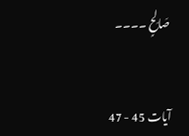صَالِحٍ ۔۔۔۔


آیات 45 - 47